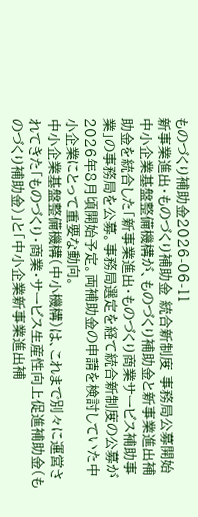ものづくり補助金2026-06-11
新事業進出・ものづくり補助金 統合新制度 事務局公募開始
中小企業基盤整備機構が、ものづくり補助金と新事業進出補助金を統合した「新事業進出・ものづくり商業サービス補助事業」の事務局を公募。事務局選定を経て統合新制度の公募が2026年8月頃開始予定。両補助金の申請を検討していた中小企業にとって重要な動向。
中小企業基盤整備機構(中小機構)は、これまで別々に運営されてきた「ものづくり・商業・サービス生産性向上促進補助金(ものづくり補助金)」と「中小企業新事業進出補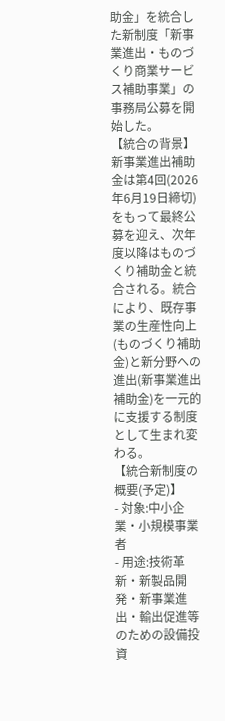助金」を統合した新制度「新事業進出・ものづくり商業サービス補助事業」の事務局公募を開始した。
【統合の背景】 新事業進出補助金は第4回(2026年6月19日締切)をもって最終公募を迎え、次年度以降はものづくり補助金と統合される。統合により、既存事業の生産性向上(ものづくり補助金)と新分野への進出(新事業進出補助金)を一元的に支援する制度として生まれ変わる。
【統合新制度の概要(予定)】
- 対象:中小企業・小規模事業者
- 用途:技術革新・新製品開発・新事業進出・輸出促進等のための設備投資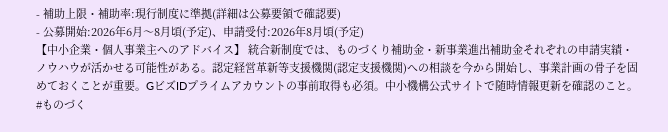- 補助上限・補助率:現行制度に準拠(詳細は公募要領で確認要)
- 公募開始:2026年6月〜8月頃(予定)、申請受付:2026年8月頃(予定)
【中小企業・個人事業主へのアドバイス】 統合新制度では、ものづくり補助金・新事業進出補助金それぞれの申請実績・ノウハウが活かせる可能性がある。認定経営革新等支援機関(認定支援機関)への相談を今から開始し、事業計画の骨子を固めておくことが重要。GビズIDプライムアカウントの事前取得も必須。中小機構公式サイトで随時情報更新を確認のこと。
#ものづく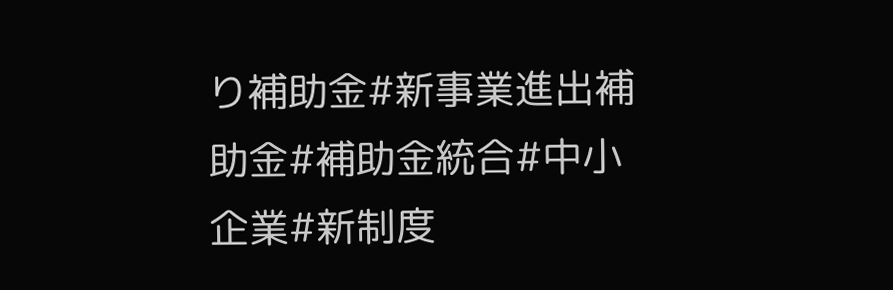り補助金#新事業進出補助金#補助金統合#中小企業#新制度